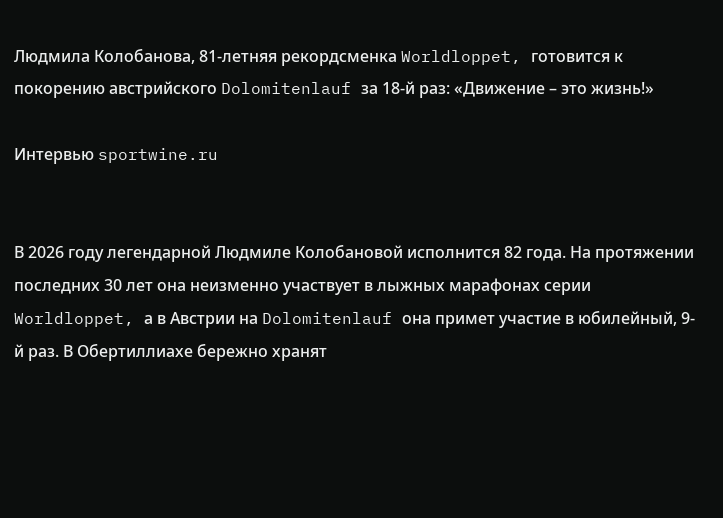Людмила Колобанова, 81-летняя рекордсменка Worldloppet, готовится к покорению австрийского Dolomitenlauf за 18-й раз: «Движение – это жизнь!»

Интервью sportwine.ru


В 2026 году легендарной Людмиле Колобановой исполнится 82 года. На протяжении последних 30 лет она неизменно участвует в лыжных марафонах серии Worldloppet, а в Австрии на Dolomitenlauf она примет участие в юбилейный, 9-й раз. В Обертиллиахе бережно хранят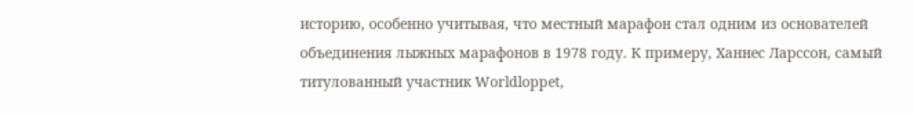историю, особенно учитывая, что местный марафон стал одним из основателей объединения лыжных марафонов в 1978 году. К примеру, Ханнес Ларссон, самый титулованный участник Worldloppet,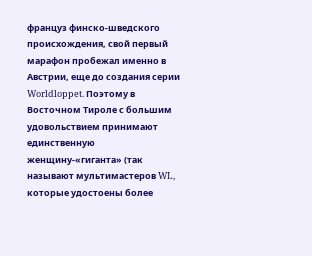француз финско-шведского происхождения, свой первый марафон пробежал именно в Австрии, еще до создания серии Worldloppet. Поэтому в Восточном Тироле с большим удовольствием принимают единственную женщину-«гиганта» (так называют мультимастеров WL, которые удостоены более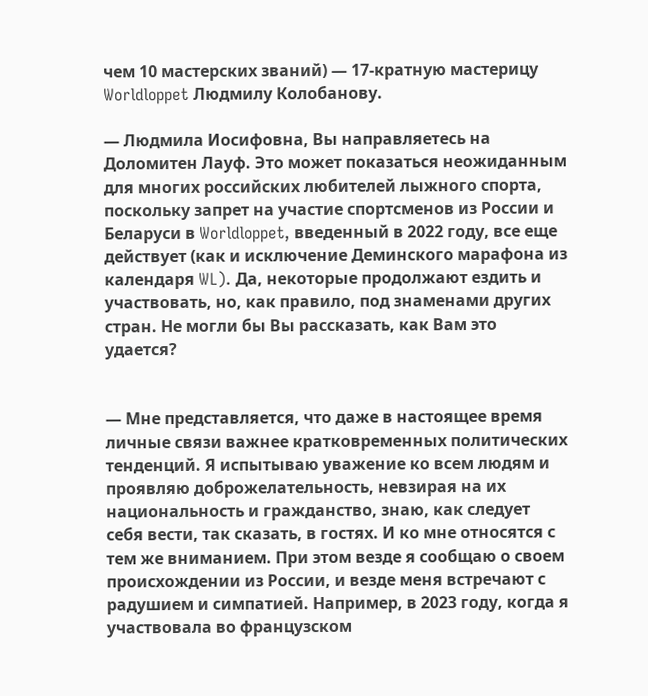чем 10 мастерских званий) — 17-кратную мастерицу Worldloppet Людмилу Колобанову.

— Людмила Иосифовна, Вы направляетесь на Доломитен Лауф. Это может показаться неожиданным для многих российских любителей лыжного спорта, поскольку запрет на участие спортсменов из России и Беларуси в Worldloppet, введенный в 2022 году, все еще действует (как и исключение Деминского марафона из календаря WL). Да, некоторые продолжают ездить и участвовать, но, как правило, под знаменами других стран. Не могли бы Вы рассказать, как Вам это удается?


— Мне представляется, что даже в настоящее время личные связи важнее кратковременных политических тенденций. Я испытываю уважение ко всем людям и проявляю доброжелательность, невзирая на их национальность и гражданство, знаю, как следует себя вести, так сказать, в гостях. И ко мне относятся с тем же вниманием. При этом везде я сообщаю о своем происхождении из России, и везде меня встречают с радушием и симпатией. Например, в 2023 году, когда я участвовала во французском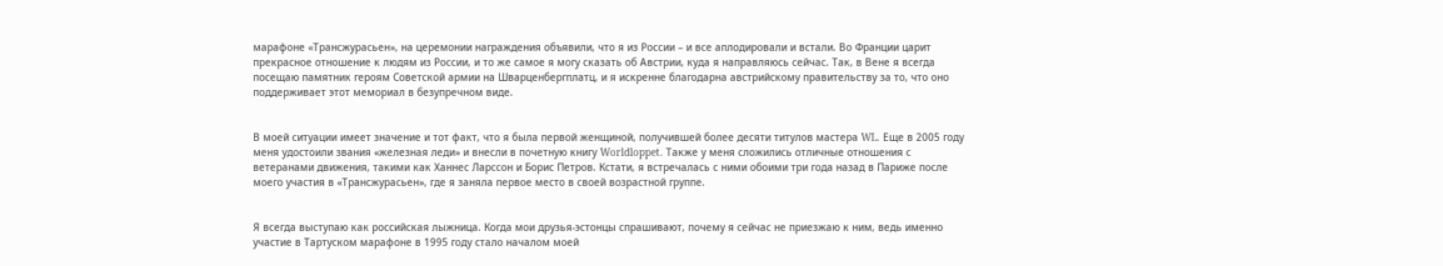марафоне «Трансжурасьен», на церемонии награждения объявили, что я из России – и все аплодировали и встали. Во Франции царит прекрасное отношение к людям из России, и то же самое я могу сказать об Австрии, куда я направляюсь сейчас. Так, в Вене я всегда посещаю памятник героям Советской армии на Шварценбергплатц, и я искренне благодарна австрийскому правительству за то, что оно поддерживает этот мемориал в безупречном виде.


В моей ситуации имеет значение и тот факт, что я была первой женщиной, получившей более десяти титулов мастера WL. Еще в 2005 году меня удостоили звания «железная леди» и внесли в почетную книгу Worldloppet. Также у меня сложились отличные отношения с ветеранами движения, такими как Ханнес Ларссон и Борис Петров. Кстати, я встречалась с ними обоими три года назад в Париже после моего участия в «Трансжурасьен», где я заняла первое место в своей возрастной группе.


Я всегда выступаю как российская лыжница. Когда мои друзья-эстонцы спрашивают, почему я сейчас не приезжаю к ним, ведь именно участие в Тартуском марафоне в 1995 году стало началом моей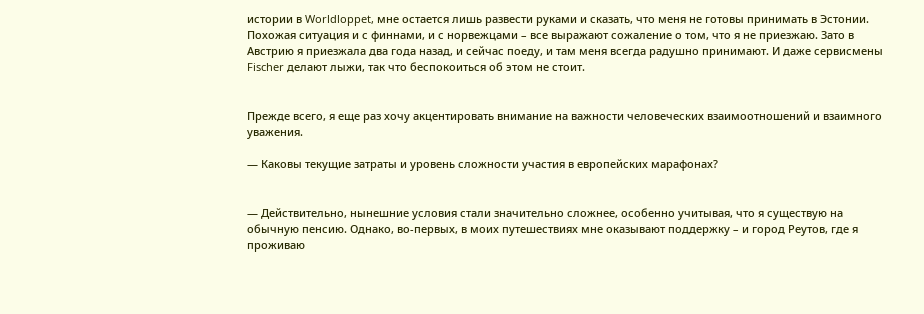истории в Worldloppet, мне остается лишь развести руками и сказать, что меня не готовы принимать в Эстонии. Похожая ситуация и с финнами, и с норвежцами – все выражают сожаление о том, что я не приезжаю. Зато в Австрию я приезжала два года назад, и сейчас поеду, и там меня всегда радушно принимают. И даже сервисмены Fischer делают лыжи, так что беспокоиться об этом не стоит.


Прежде всего, я еще раз хочу акцентировать внимание на важности человеческих взаимоотношений и взаимного уважения.

— Каковы текущие затраты и уровень сложности участия в европейских марафонах?


— Действительно, нынешние условия стали значительно сложнее, особенно учитывая, что я существую на обычную пенсию. Однако, во-первых, в моих путешествиях мне оказывают поддержку – и город Реутов, где я проживаю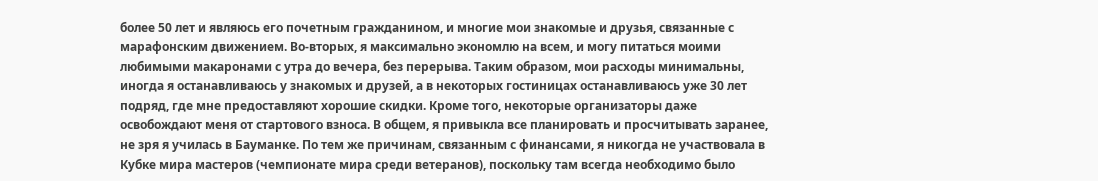более 50 лет и являюсь его почетным гражданином, и многие мои знакомые и друзья, связанные с марафонским движением. Во-вторых, я максимально экономлю на всем, и могу питаться моими любимыми макаронами с утра до вечера, без перерыва. Таким образом, мои расходы минимальны, иногда я останавливаюсь у знакомых и друзей, а в некоторых гостиницах останавливаюсь уже 30 лет подряд, где мне предоставляют хорошие скидки. Кроме того, некоторые организаторы даже освобождают меня от стартового взноса. В общем, я привыкла все планировать и просчитывать заранее, не зря я училась в Бауманке. По тем же причинам, связанным с финансами, я никогда не участвовала в Кубке мира мастеров (чемпионате мира среди ветеранов), поскольку там всегда необходимо было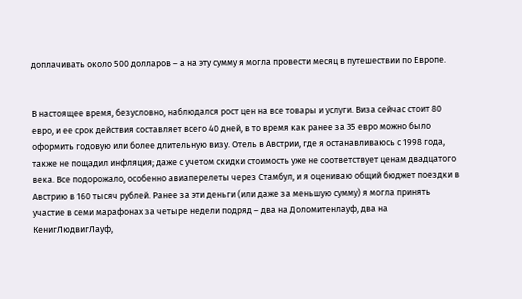доплачивать около 500 долларов – а на эту сумму я могла провести месяц в путешествии по Европе.


В настоящее время, безусловно, наблюдался рост цен на все товары и услуги. Виза сейчас стоит 80 евро, и ее срок действия составляет всего 40 дней, в то время как ранее за 35 евро можно было оформить годовую или более длительную визу. Отель в Австрии, где я останавливаюсь с 1998 года, также не пощадил инфляция; даже с учетом скидки стоимость уже не соответствует ценам двадцатого века. Все подорожало, особенно авиаперелеты через Стамбул, и я оцениваю общий бюджет поездки в Австрию в 160 тысяч рублей. Ранее за эти деньги (или даже за меньшую сумму) я могла принять участие в семи марафонах за четыре недели подряд – два на Доломитенлауф, два на КенигЛюдвигЛауф,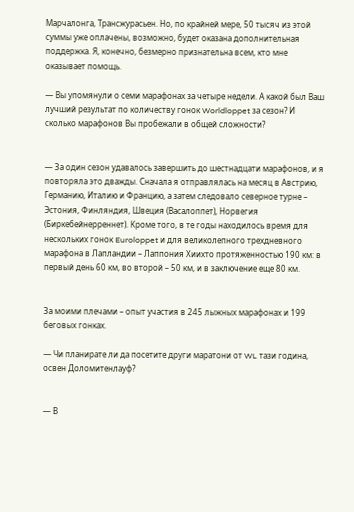Марчалонга, Трансжурасьен. Но, по крайней мере, 50 тысяч из этой суммы уже оплачены, возможно, будет оказана дополнительная поддержка. Я, конечно, безмерно признательна всем, кто мне оказывает помощь.

— Вы упомянули о семи марафонах за четыре недели. А какой был Ваш лучший результат по количеству гонок Worldloppet за сезон? И сколько марафонов Вы пробежали в общей сложности?


— За один сезон удавалось завершить до шестнадцати марафонов, и я повторяла это дважды. Сначала я отправлялась на месяц в Австрию, Германию, Италию и Францию, а затем следовало северное турне – Эстония, Финляндия, Швеция (Васалоппет), Норвегия (Биркебейнерреннет). Кроме того, в те годы находилось время для нескольких гонок Euroloppet и для великолепного трехдневного марафона в Лапландии – Лаппония Хиихто протяженностью 190 км: в первый день 60 км, во второй – 50 км, и в заключение еще 80 км.


За моими плечами – опыт участия в 245 лыжных марафонах и 199 беговых гонках.

— Чи планирате ли да посетите други маратони от WL тази година, освен Доломитенлауф?


— В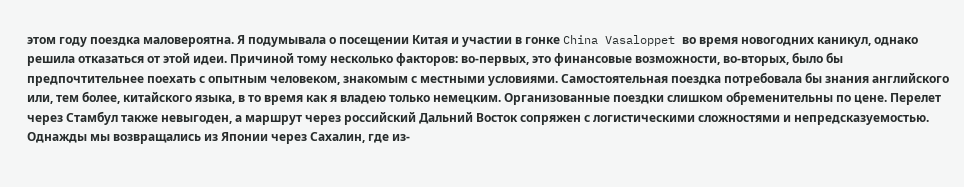этом году поездка маловероятна. Я подумывала о посещении Китая и участии в гонке China Vasaloppet во время новогодних каникул, однако решила отказаться от этой идеи. Причиной тому несколько факторов: во-первых, это финансовые возможности, во-вторых, было бы предпочтительнее поехать с опытным человеком, знакомым с местными условиями. Самостоятельная поездка потребовала бы знания английского или, тем более, китайского языка, в то время как я владею только немецким. Организованные поездки слишком обременительны по цене. Перелет через Стамбул также невыгоден, а маршрут через российский Дальний Восток сопряжен с логистическими сложностями и непредсказуемостью. Однажды мы возвращались из Японии через Сахалин, где из-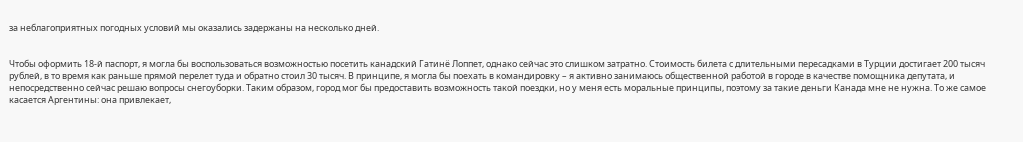за неблагоприятных погодных условий мы оказались задержаны на несколько дней.


Чтобы оформить 18-й паспорт, я могла бы воспользоваться возможностью посетить канадский Гатинё Лоппет, однако сейчас это слишком затратно. Стоимость билета с длительными пересадками в Турции достигает 200 тысяч рублей, в то время как раньше прямой перелет туда и обратно стоил 30 тысяч. В принципе, я могла бы поехать в командировку – я активно занимаюсь общественной работой в городе в качестве помощника депутата, и непосредственно сейчас решаю вопросы снегоуборки. Таким образом, город мог бы предоставить возможность такой поездки, но у меня есть моральные принципы, поэтому за такие деньги Канада мне не нужна. То же самое касается Аргентины: она привлекает,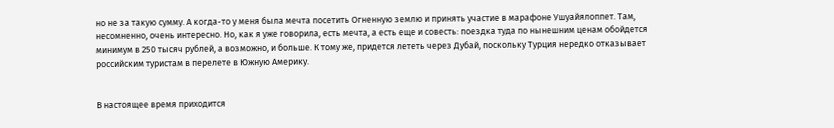но не за такую сумму. А когда-то у меня была мечта посетить Огненную землю и принять участие в марафоне Ушуайялоппет. Там, несомненно, очень интересно. Но, как я уже говорила, есть мечта, а есть еще и совесть: поездка туда по нынешним ценам обойдется минимум в 250 тысяч рублей, а возможно, и больше. К тому же, придется лететь через Дубай, поскольку Турция нередко отказывает российским туристам в перелете в Южную Америку.


В настоящее время приходится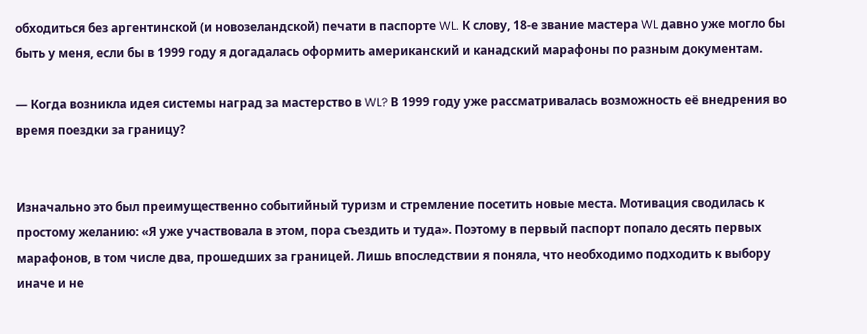обходиться без аргентинской (и новозеландской) печати в паспорте WL. К слову, 18-е звание мастера WL давно уже могло бы быть у меня, если бы в 1999 году я догадалась оформить американский и канадский марафоны по разным документам.

— Когда возникла идея системы наград за мастерство в WL? В 1999 году уже рассматривалась возможность её внедрения во время поездки за границу?


Изначально это был преимущественно событийный туризм и стремление посетить новые места. Мотивация сводилась к простому желанию: «Я уже участвовала в этом, пора съездить и туда». Поэтому в первый паспорт попало десять первых марафонов, в том числе два, прошедших за границей. Лишь впоследствии я поняла, что необходимо подходить к выбору иначе и не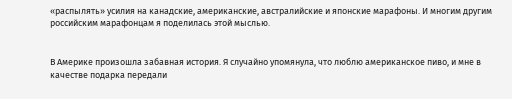«распылять» усилия на канадские, американские, австралийские и японские марафоны. И многим другим российским марафонцам я поделилась этой мыслью.


В Америке произошла забавная история. Я случайно упомянула, что люблю американское пиво, и мне в качестве подарка передали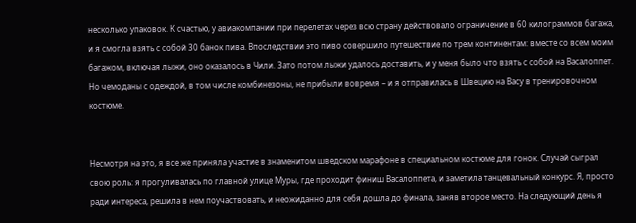несколько упаковок. К счастью, у авиакомпании при перелетах через всю страну действовало ограничение в 60 килограммов багажа, и я смогла взять с собой 30 банок пива. Впоследствии это пиво совершило путешествие по трем континентам: вместе со всем моим багажом, включая лыжи, оно оказалось в Чили. Зато потом лыжи удалось доставить, и у меня было что взять с собой на Васалоппет. Но чемоданы с одеждой, в том числе комбинезоны, не прибыли вовремя – и я отправилась в Швецию на Васу в тренировочном костюме.


Несмотря на это, я все же приняла участие в знаменитом шведском марафоне в специальном костюме для гонок. Случай сыграл свою роль: я прогуливалась по главной улице Муры, где проходит финиш Васалоппета, и заметила танцевальный конкурс. Я, просто ради интереса, решила в нем поучаствовать, и неожиданно для себя дошла до финала, заняв второе место. На следующий день я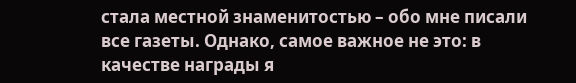стала местной знаменитостью – обо мне писали все газеты. Однако, самое важное не это: в качестве награды я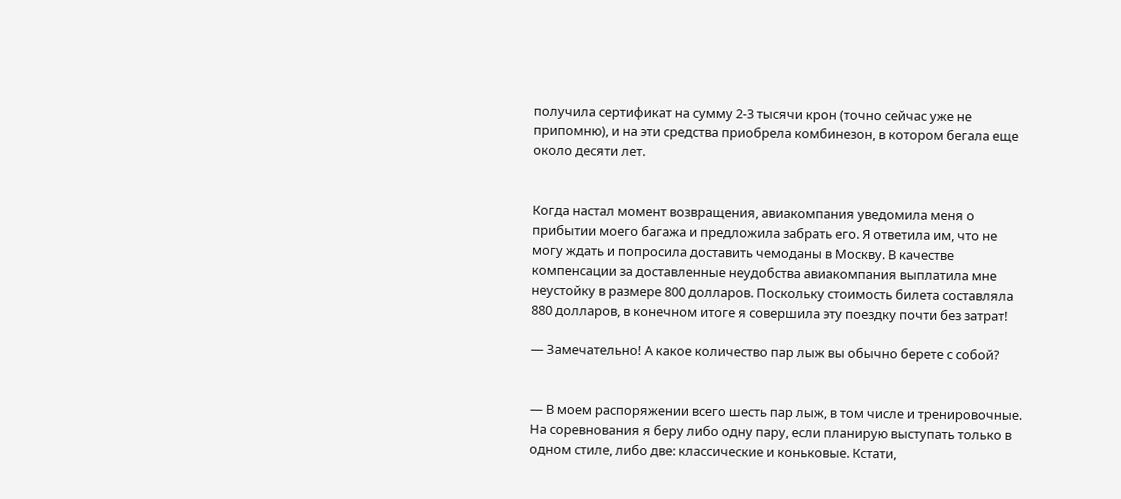получила сертификат на сумму 2-3 тысячи крон (точно сейчас уже не припомню), и на эти средства приобрела комбинезон, в котором бегала еще около десяти лет.


Когда настал момент возвращения, авиакомпания уведомила меня о прибытии моего багажа и предложила забрать его. Я ответила им, что не могу ждать и попросила доставить чемоданы в Москву. В качестве компенсации за доставленные неудобства авиакомпания выплатила мне неустойку в размере 800 долларов. Поскольку стоимость билета составляла 880 долларов, в конечном итоге я совершила эту поездку почти без затрат!

— Замечательно! А какое количество пар лыж вы обычно берете с собой?


— В моем распоряжении всего шесть пар лыж, в том числе и тренировочные. На соревнования я беру либо одну пару, если планирую выступать только в одном стиле, либо две: классические и коньковые. Кстати,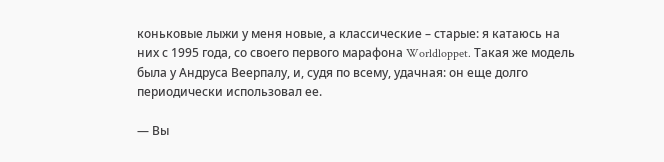коньковые лыжи у меня новые, а классические – старые: я катаюсь на них с 1995 года, со своего первого марафона Worldloppet. Такая же модель была у Андруса Веерпалу, и, судя по всему, удачная: он еще долго периодически использовал ее.

— Вы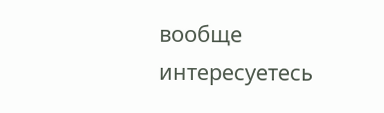вообще интересуетесь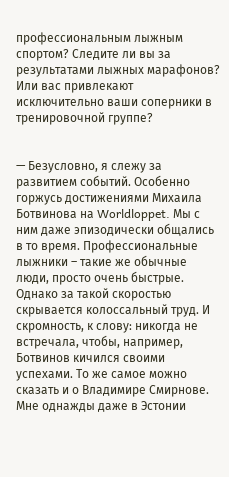профессиональным лыжным спортом? Следите ли вы за результатами лыжных марафонов? Или вас привлекают исключительно ваши соперники в тренировочной группе?


— Безусловно, я слежу за развитием событий. Особенно горжусь достижениями Михаила Ботвинова на Worldloppet. Мы с ним даже эпизодически общались в то время. Профессиональные лыжники – такие же обычные люди, просто очень быстрые. Однако за такой скоростью скрывается колоссальный труд. И скромность, к слову: никогда не встречала, чтобы, например, Ботвинов кичился своими успехами. То же самое можно сказать и о Владимире Смирнове. Мне однажды даже в Эстонии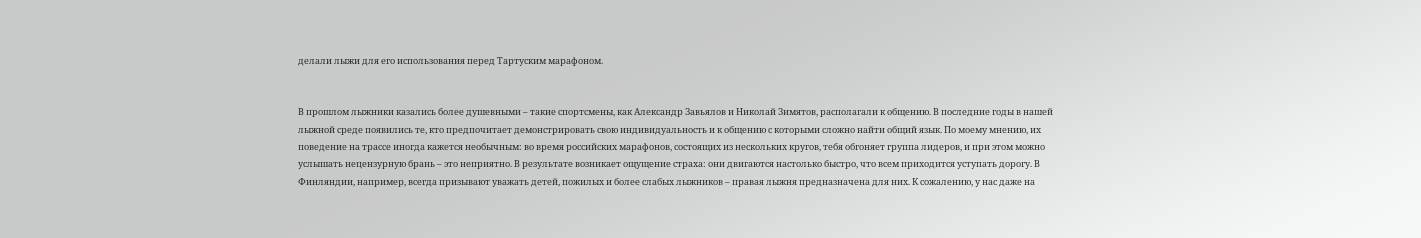делали лыжи для его использования перед Тартуским марафоном.


В прошлом лыжники казались более душевными – такие спортсмены, как Александр Завьялов и Николай Зимятов, располагали к общению. В последние годы в нашей лыжной среде появились те, кто предпочитает демонстрировать свою индивидуальность и к общению с которыми сложно найти общий язык. По моему мнению, их поведение на трассе иногда кажется необычным: во время российских марафонов, состоящих из нескольких кругов, тебя обгоняет группа лидеров, и при этом можно услышать нецензурную брань – это неприятно. В результате возникает ощущение страха: они двигаются настолько быстро, что всем приходится уступать дорогу. В Финляндии, например, всегда призывают уважать детей, пожилых и более слабых лыжников – правая лыжня предназначена для них. К сожалению, у нас даже на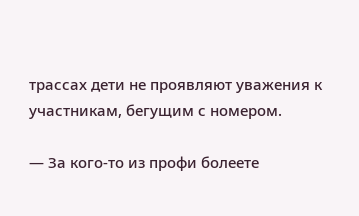трассах дети не проявляют уважения к участникам, бегущим с номером.

— За кого-то из профи болеете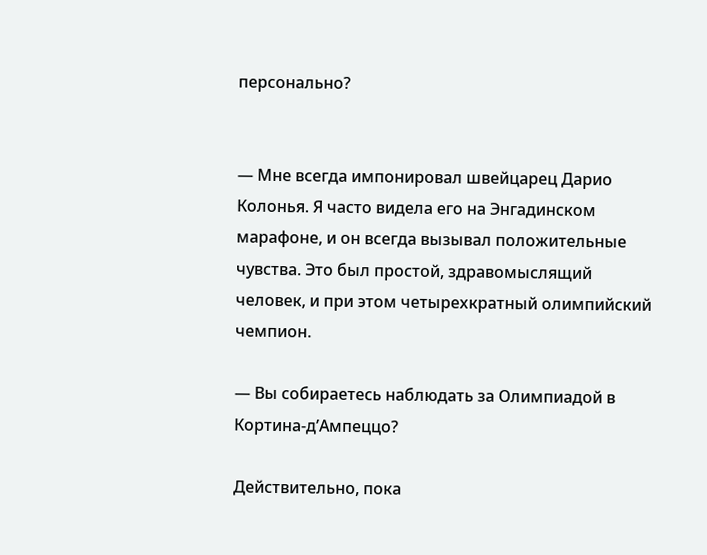персонально?


— Мне всегда импонировал швейцарец Дарио Колонья. Я часто видела его на Энгадинском марафоне, и он всегда вызывал положительные чувства. Это был простой, здравомыслящий человек, и при этом четырехкратный олимпийский чемпион.

— Вы собираетесь наблюдать за Олимпиадой в Кортина-д’Ампеццо?

Действительно, пока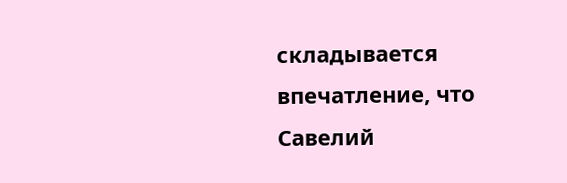складывается впечатление, что Савелий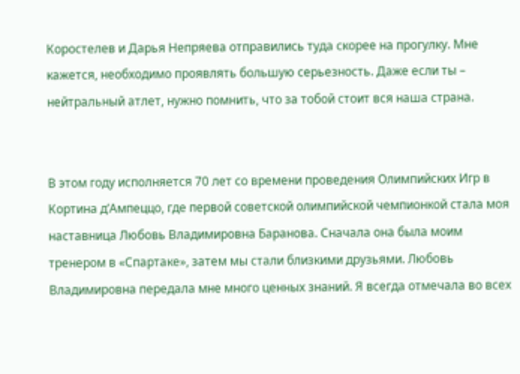Коростелев и Дарья Непряева отправились туда скорее на прогулку. Мне кажется, необходимо проявлять большую серьезность. Даже если ты – нейтральный атлет, нужно помнить, что за тобой стоит вся наша страна.


В этом году исполняется 70 лет со времени проведения Олимпийских Игр в Кортина д’Ампеццо, где первой советской олимпийской чемпионкой стала моя наставница Любовь Владимировна Баранова. Сначала она была моим тренером в «Спартаке», затем мы стали близкими друзьями. Любовь Владимировна передала мне много ценных знаний. Я всегда отмечала во всех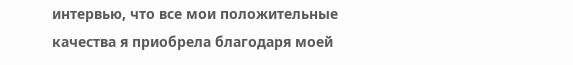интервью, что все мои положительные качества я приобрела благодаря моей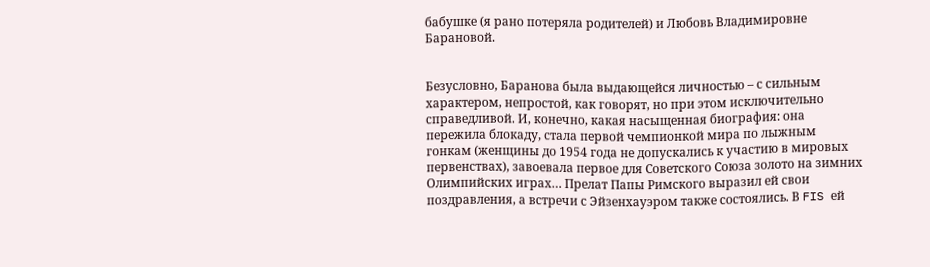бабушке (я рано потеряла родителей) и Любовь Владимировне Барановой.


Безусловно, Баранова была выдающейся личностью – с сильным характером, непростой, как говорят, но при этом исключительно справедливой. И, конечно, какая насыщенная биография: она пережила блокаду, стала первой чемпионкой мира по лыжным гонкам (женщины до 1954 года не допускались к участию в мировых первенствах), завоевала первое для Советского Союза золото на зимних Олимпийских играх… Прелат Папы Римского выразил ей свои поздравления, а встречи с Эйзенхауэром также состоялись. В FIS ей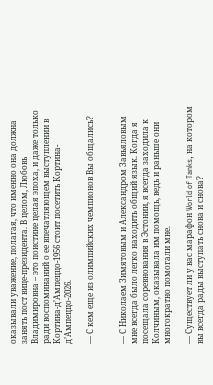оказывали уважение, полагая, что именно она должна занять пост вице-президента. В целом, Любовь Владимировна – это поистине целая эпоха, и даже только ради воспоминаний о ее впечатляющем выступлении в Кортина-д’Ампеццо-1956 стоит посетить Кортина-д’Ампеццо-2026.

— С кем еще из олимпийских чемпионов Вы общались?


— С Николаем Зимятовым и Александром Завьяловым мне всегда было легко находить общий язык. Когда я посещала соревнования в Эстонии, я всегда заходила к Колчиным, оказывала им помощь, ведь и раньше они многократно помогали мне.

— Существует ли у вас марафон World of Tanks, на котором вы всегда рады выступать снова и снова?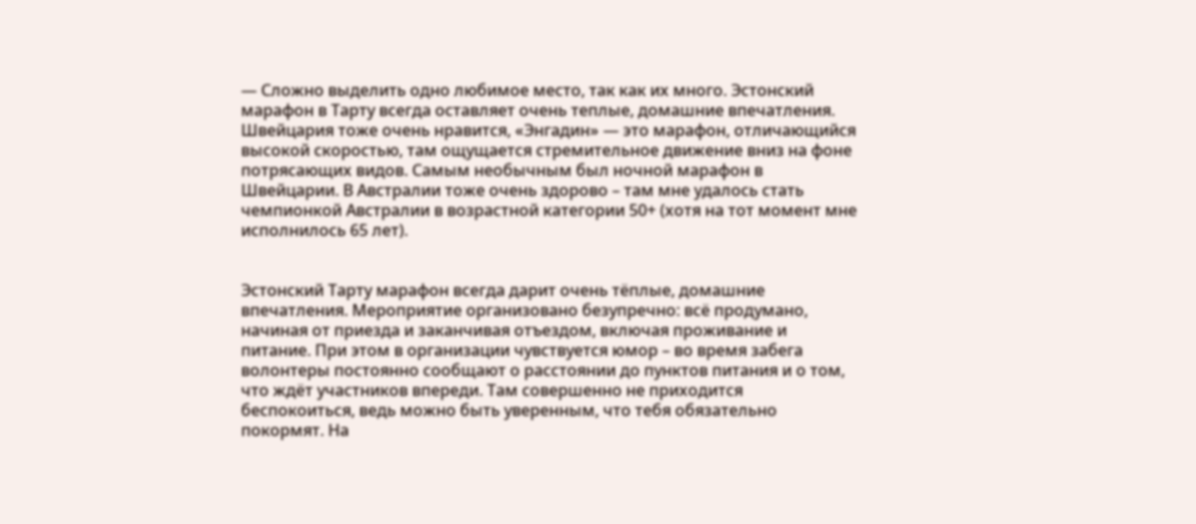— Сложно выделить одно любимое место, так как их много. Эстонский марафон в Тарту всегда оставляет очень теплые, домашние впечатления. Швейцария тоже очень нравится, «Энгадин» — это марафон, отличающийся высокой скоростью, там ощущается стремительное движение вниз на фоне потрясающих видов. Самым необычным был ночной марафон в Швейцарии. В Австралии тоже очень здорово – там мне удалось стать чемпионкой Австралии в возрастной категории 50+ (хотя на тот момент мне исполнилось 65 лет).


Эстонский Тарту марафон всегда дарит очень тёплые, домашние впечатления. Мероприятие организовано безупречно: всё продумано, начиная от приезда и заканчивая отъездом, включая проживание и питание. При этом в организации чувствуется юмор – во время забега волонтеры постоянно сообщают о расстоянии до пунктов питания и о том, что ждёт участников впереди. Там совершенно не приходится беспокоиться, ведь можно быть уверенным, что тебя обязательно покормят. На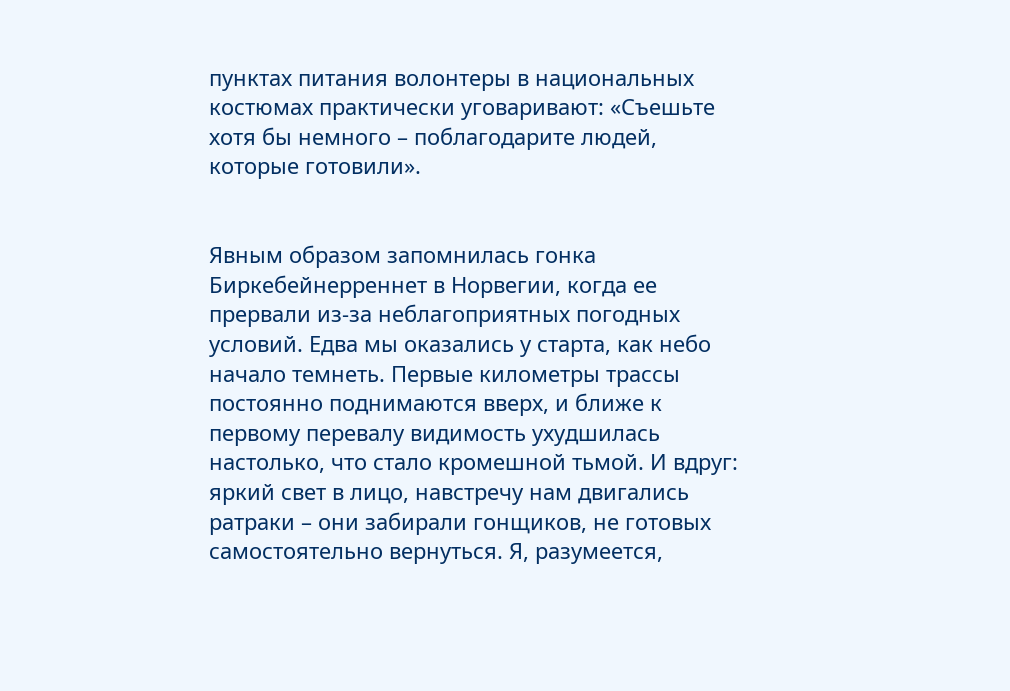пунктах питания волонтеры в национальных костюмах практически уговаривают: «Съешьте хотя бы немного – поблагодарите людей, которые готовили».


Явным образом запомнилась гонка Биркебейнерреннет в Норвегии, когда ее прервали из-за неблагоприятных погодных условий. Едва мы оказались у старта, как небо начало темнеть. Первые километры трассы постоянно поднимаются вверх, и ближе к первому перевалу видимость ухудшилась настолько, что стало кромешной тьмой. И вдруг: яркий свет в лицо, навстречу нам двигались ратраки – они забирали гонщиков, не готовых самостоятельно вернуться. Я, разумеется,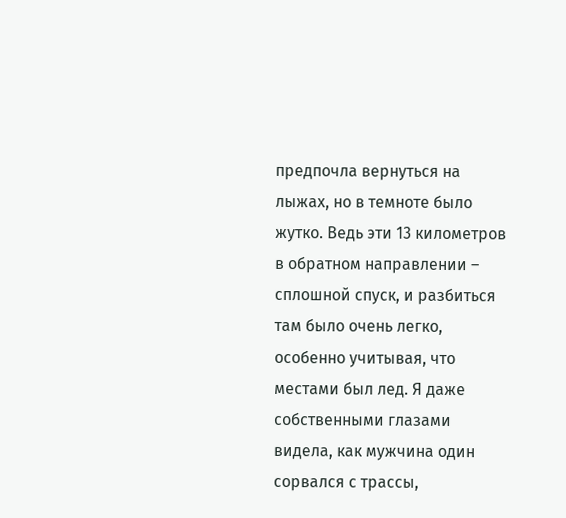предпочла вернуться на лыжах, но в темноте было жутко. Ведь эти 13 километров в обратном направлении – сплошной спуск, и разбиться там было очень легко, особенно учитывая, что местами был лед. Я даже собственными глазами видела, как мужчина один сорвался с трассы,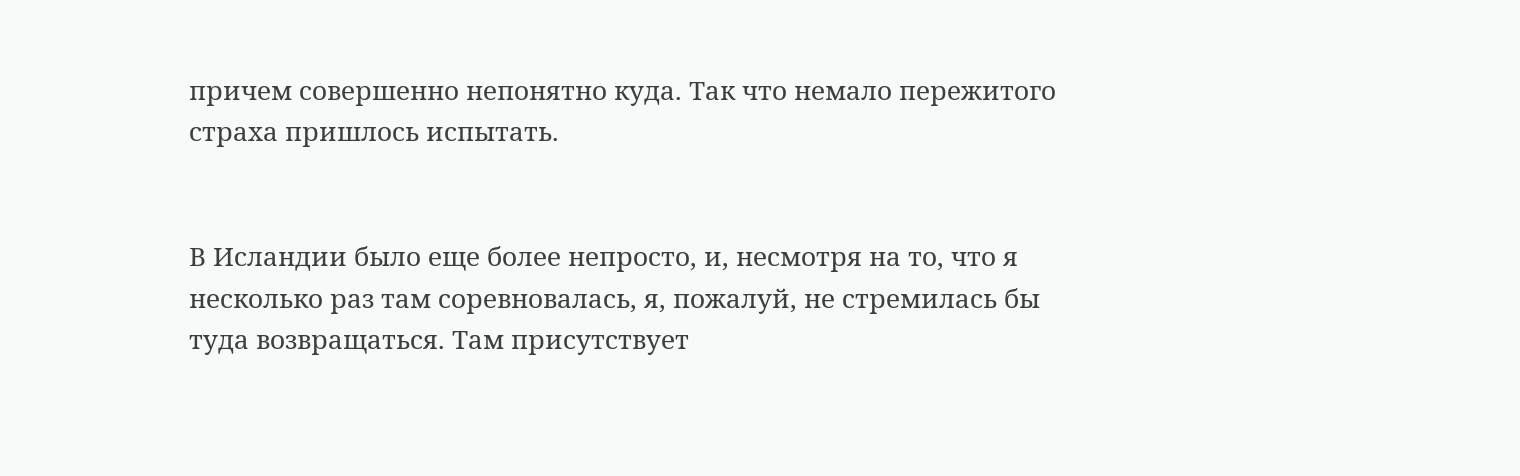причем совершенно непонятно куда. Так что немало пережитого страха пришлось испытать.


В Исландии было еще более непросто, и, несмотря на то, что я несколько раз там соревновалась, я, пожалуй, не стремилась бы туда возвращаться. Там присутствует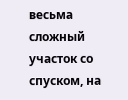весьма сложный участок со спуском, на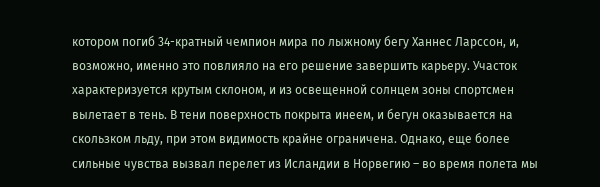котором погиб 34-кратный чемпион мира по лыжному бегу Ханнес Ларссон, и, возможно, именно это повлияло на его решение завершить карьеру. Участок характеризуется крутым склоном, и из освещенной солнцем зоны спортсмен вылетает в тень. В тени поверхность покрыта инеем, и бегун оказывается на скользком льду, при этом видимость крайне ограничена. Однако, еще более сильные чувства вызвал перелет из Исландии в Норвегию – во время полета мы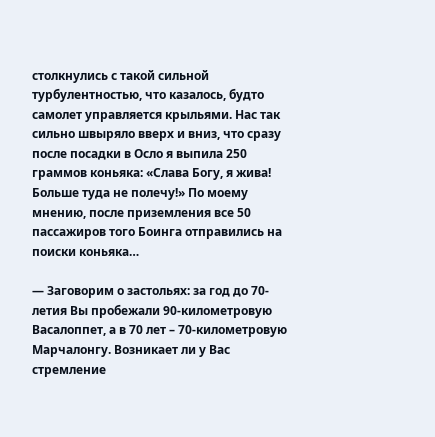столкнулись с такой сильной турбулентностью, что казалось, будто самолет управляется крыльями. Нас так сильно швыряло вверх и вниз, что сразу после посадки в Осло я выпила 250 граммов коньяка: «Слава Богу, я жива! Больше туда не полечу!» По моему мнению, после приземления все 50 пассажиров того Боинга отправились на поиски коньяка…

— Заговорим о застольях: за год до 70-летия Вы пробежали 90-километровую Васалоппет, а в 70 лет – 70-километровую Марчалонгу. Возникает ли у Вас стремление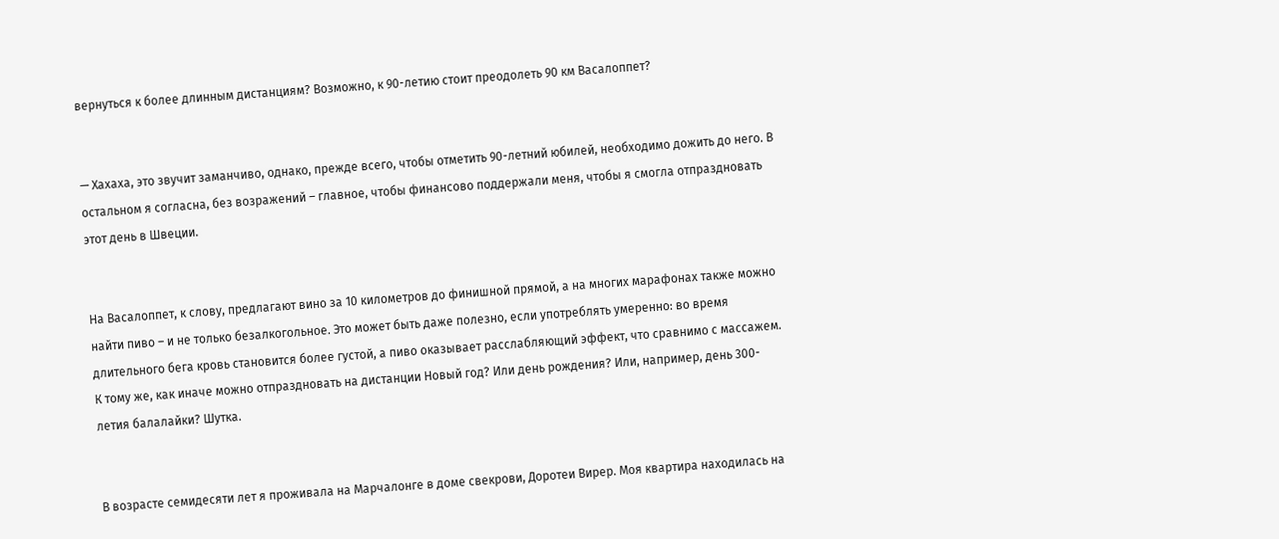вернуться к более длинным дистанциям? Возможно, к 90-летию стоит преодолеть 90 км Васалоппет?


— Хахаха, это звучит заманчиво, однако, прежде всего, чтобы отметить 90-летний юбилей, необходимо дожить до него. В остальном я согласна, без возражений – главное, чтобы финансово поддержали меня, чтобы я смогла отпраздновать этот день в Швеции.


На Васалоппет, к слову, предлагают вино за 10 километров до финишной прямой, а на многих марафонах также можно найти пиво – и не только безалкогольное. Это может быть даже полезно, если употреблять умеренно: во время длительного бега кровь становится более густой, а пиво оказывает расслабляющий эффект, что сравнимо с массажем. К тому же, как иначе можно отпраздновать на дистанции Новый год? Или день рождения? Или, например, день 300-летия балалайки? Шутка.


В возрасте семидесяти лет я проживала на Марчалонге в доме свекрови, Доротеи Вирер. Моя квартира находилась на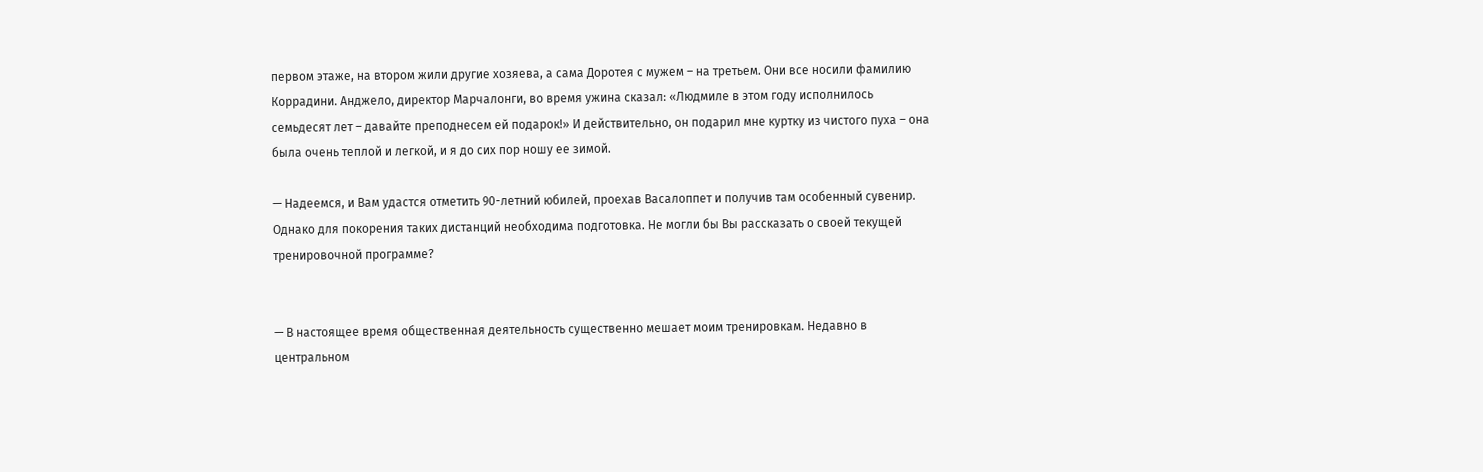первом этаже, на втором жили другие хозяева, а сама Доротея с мужем – на третьем. Они все носили фамилию Коррадини. Анджело, директор Марчалонги, во время ужина сказал: «Людмиле в этом году исполнилось семьдесят лет – давайте преподнесем ей подарок!» И действительно, он подарил мне куртку из чистого пуха – она была очень теплой и легкой, и я до сих пор ношу ее зимой.

— Надеемся, и Вам удастся отметить 90-летний юбилей, проехав Васалоппет и получив там особенный сувенир. Однако для покорения таких дистанций необходима подготовка. Не могли бы Вы рассказать о своей текущей тренировочной программе?


— В настоящее время общественная деятельность существенно мешает моим тренировкам. Недавно в центральном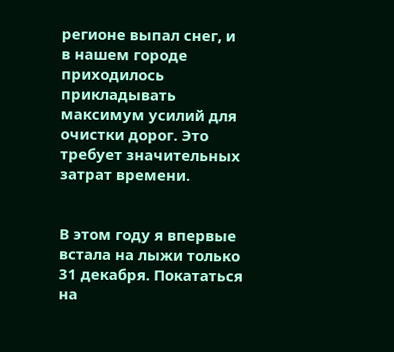регионе выпал снег, и в нашем городе приходилось прикладывать максимум усилий для очистки дорог. Это требует значительных затрат времени.


В этом году я впервые встала на лыжи только 31 декабря. Покататься на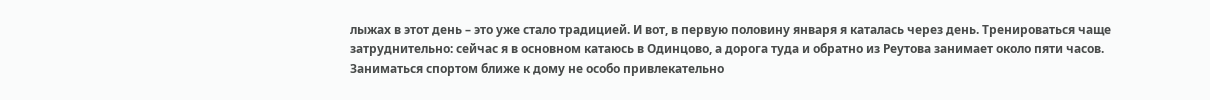лыжах в этот день – это уже стало традицией. И вот, в первую половину января я каталась через день. Тренироваться чаще затруднительно: сейчас я в основном катаюсь в Одинцово, а дорога туда и обратно из Реутова занимает около пяти часов. Заниматься спортом ближе к дому не особо привлекательно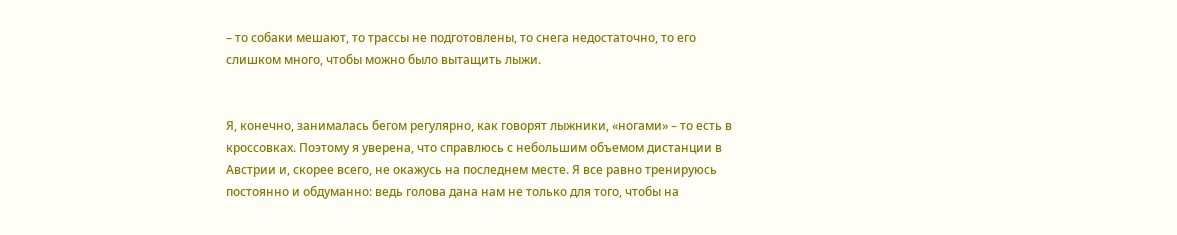– то собаки мешают, то трассы не подготовлены, то снега недостаточно, то его слишком много, чтобы можно было вытащить лыжи.


Я, конечно, занималась бегом регулярно, как говорят лыжники, «ногами» – то есть в кроссовках. Поэтому я уверена, что справлюсь с небольшим объемом дистанции в Австрии и, скорее всего, не окажусь на последнем месте. Я все равно тренируюсь постоянно и обдуманно: ведь голова дана нам не только для того, чтобы на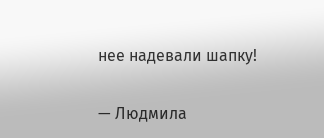нее надевали шапку!

— Людмила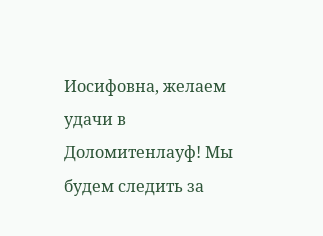Иосифовна, желаем удачи в Доломитенлауф! Мы будем следить за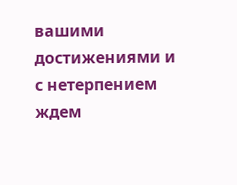вашими достижениями и с нетерпением ждем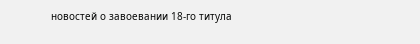новостей о завоевании 18-го титула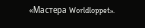«Мастера Worldloppet».